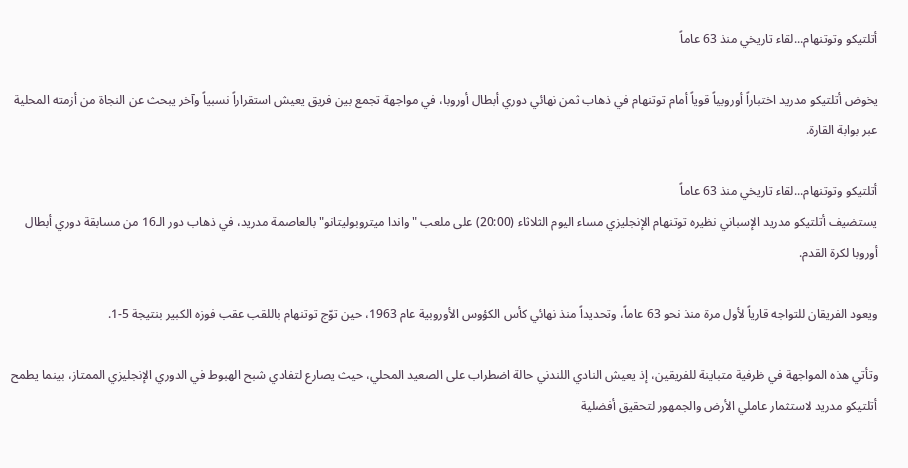أتلتيكو وتوتنهام...لقاء تاريخي منذ 63 عاماً

يخوض أتلتيكو مدريد اختباراً أوروبياً قوياً أمام توتنهام في ذهاب ثمن نهائي دوري أبطال أوروبا، في مواجهة تجمع بين فريق يعيش استقراراً نسبياً وآخر يبحث عن النجاة من أزمته المحلية عبر بوابة القارة.

أتلتيكو وتوتنهام...لقاء تاريخي منذ 63 عاماً
يستضيف أتلتيكو مدريد الإسباني نظيره توتنهام الإنجليزي مساء اليوم الثلاثاء (20:00) على ملعب "واندا ميتروبوليتانو" بالعاصمة مدريد، في ذهاب دور الـ16 من مسابقة دوري أبطال أوروبا لكرة القدم.

ويعود الفريقان للتواجه قارياً لأول مرة منذ نحو 63 عاماً، وتحديداً منذ نهائي كأس الكؤوس الأوروبية عام 1963، حين توّج توتنهام باللقب عقب فوزه الكبير بنتيجة 5-1.

وتأتي هذه المواجهة في ظرفية متباينة للفريقين، إذ يعيش النادي اللندني حالة اضطراب على الصعيد المحلي، حيث يصارع لتفادي شبح الهبوط في الدوري الإنجليزي الممتاز، بينما يطمح أتلتيكو مدريد لاستثمار عاملي الأرض والجمهور لتحقيق أفضلية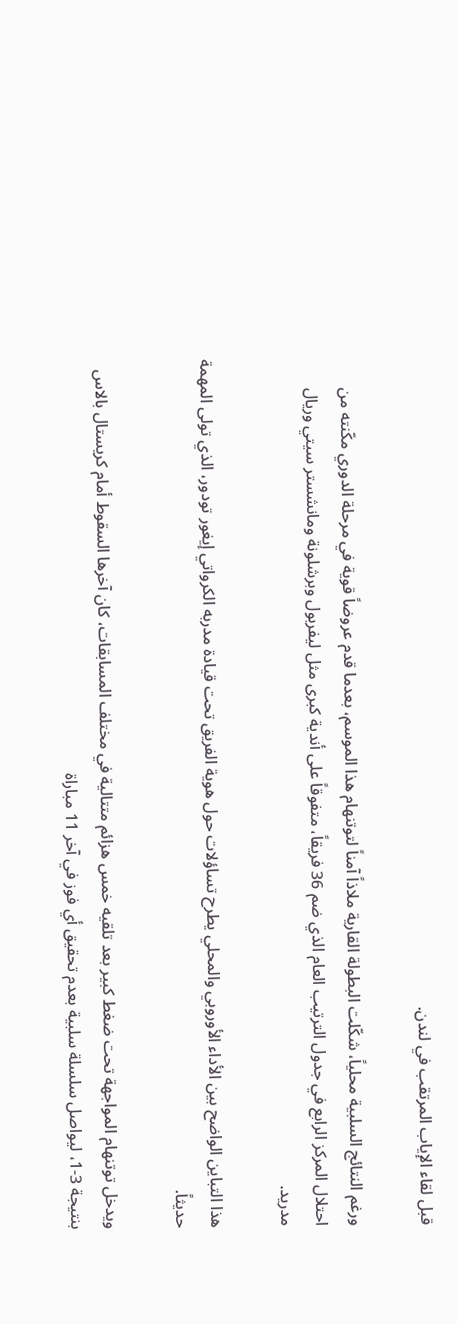قبل لقاء الإياب المرتقب في لندن.

ورغم النتائج السلبية محلياً، شكّلت البطولة القارية ملاذاً آمناً لتوتنهام هذا الموسم، بعدما قدم عروضاً قوية في مرحلة الدوري مكّنته من احتلال المركز الرابع في جدول الترتيب العام الذي ضم 36 فريقاً، متفوقاً على أندية كبرى مثل ليفربول وبرشلونة ومانشستر سيتي وريال مدريد.

هذا التباين الواضح بين الأداء الأوروبي والمحلي يطرح تساؤلات حول هوية الفريق تحت قيادة مدربه الكرواتي إيغور تودور، الذي تولى المهمة حديثاً.

ويدخل توتنهام المواجهة تحت ضغط كبير بعد تلقيه خمس هزائم متتالية في مختلف المسابقات، كان آخرها السقوط أمام كريستال بالاس بنتيجة 3-1، ليواصل سلسلة سلبية بعدم تحقيق أي فوز في آخر 11 مباراة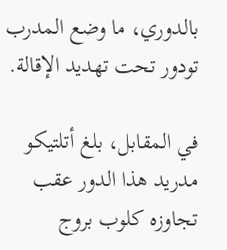بالدوري، ما وضع المدرب تودور تحت تهديد الإقالة.

في المقابل، بلغ أتلتيكو مدريد هذا الدور عقب تجاوزه كلوب بروج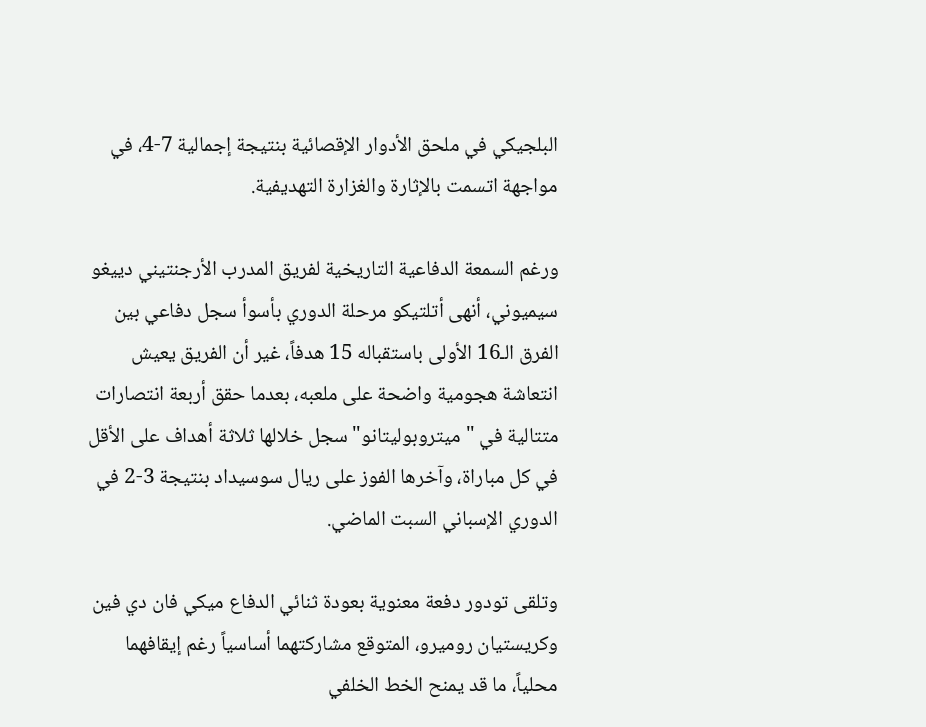البلجيكي في ملحق الأدوار الإقصائية بنتيجة إجمالية 7-4، في مواجهة اتسمت بالإثارة والغزارة التهديفية.

ورغم السمعة الدفاعية التاريخية لفريق المدرب الأرجنتيني دييغو سيميوني، أنهى أتلتيكو مرحلة الدوري بأسوأ سجل دفاعي بين الفرق الـ16 الأولى باستقباله 15 هدفاً، غير أن الفريق يعيش انتعاشة هجومية واضحة على ملعبه، بعدما حقق أربعة انتصارات متتالية في "ميتروبوليتانو" سجل خلالها ثلاثة أهداف على الأقل في كل مباراة، وآخرها الفوز على ريال سوسيداد بنتيجة 3-2 في الدوري الإسباني السبت الماضي.

وتلقى تودور دفعة معنوية بعودة ثنائي الدفاع ميكي فان دي فين وكريستيان روميرو، المتوقع مشاركتهما أساسياً رغم إيقافهما محلياً، ما قد يمنح الخط الخلفي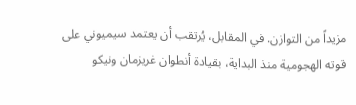مزيداً من التوازن. في المقابل، يُرتقب أن يعتمد سيميوني على قوته الهجومية منذ البداية، بقيادة أنطوان غريزمان ونيكو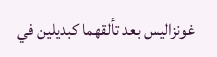غونزاليس بعد تألقهما كبديلين في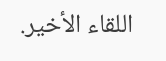اللقاء الأخير.